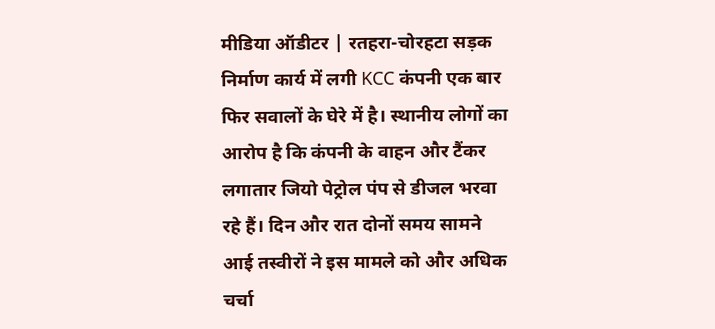मीडिया ऑडीटर | रतहरा-चोरहटा सड़क निर्माण कार्य में लगी KCC कंपनी एक बार फिर सवालों के घेरे में है। स्थानीय लोगों का आरोप है कि कंपनी के वाहन और टैंकर लगातार जियो पेट्रोल पंप से डीजल भरवा रहे हैं। दिन और रात दोनों समय सामने आई तस्वीरों ने इस मामले को और अधिक चर्चा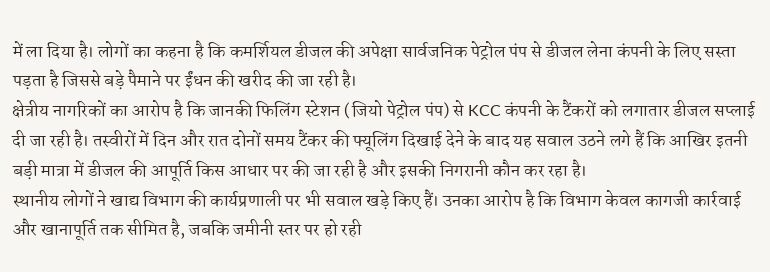में ला दिया है। लोगों का कहना है कि कमर्शियल डीजल की अपेक्षा सार्वजनिक पेट्रोल पंप से डीजल लेना कंपनी के लिए सस्ता पड़ता है जिससे बड़े पैमाने पर ईंधन की खरीद की जा रही है।
क्षेत्रीय नागरिकों का आरोप है कि जानकी फिलिंग स्टेशन (जियो पेट्रोल पंप) से KCC कंपनी के टैंकरों को लगातार डीजल सप्लाई दी जा रही है। तस्वीरों में दिन और रात दोनों समय टैंकर की फ्यूलिंग दिखाई देने के बाद यह सवाल उठने लगे हैं कि आखिर इतनी बड़ी मात्रा में डीजल की आपूर्ति किस आधार पर की जा रही है और इसकी निगरानी कौन कर रहा है।
स्थानीय लोगों ने खाद्य विभाग की कार्यप्रणाली पर भी सवाल खड़े किए हैं। उनका आरोप है कि विभाग केवल कागजी कार्रवाई और खानापूर्ति तक सीमित है, जबकि जमीनी स्तर पर हो रही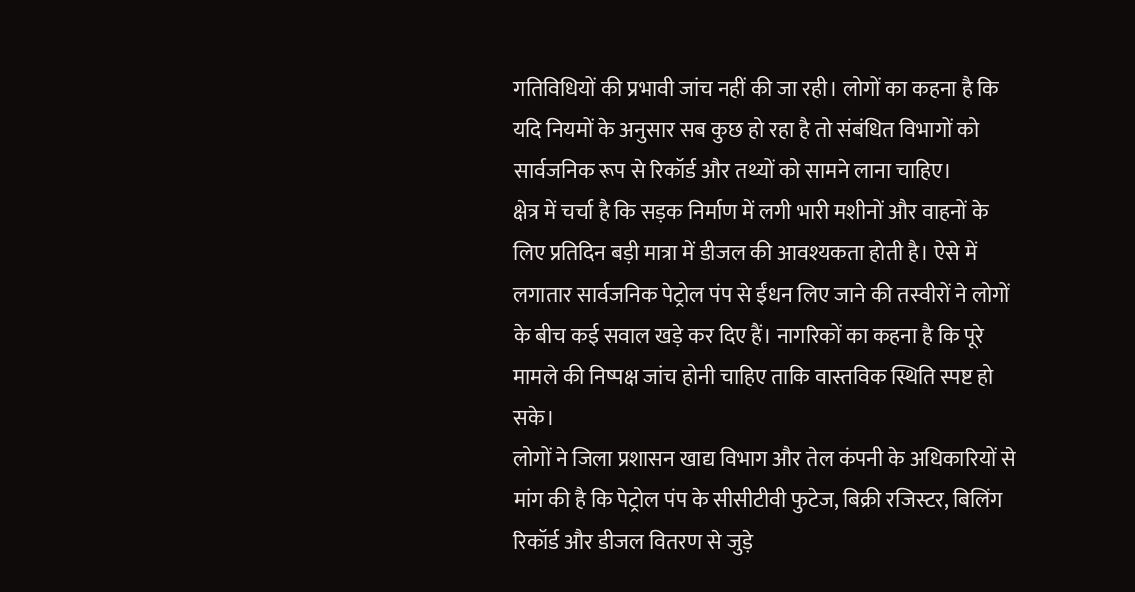गतिविधियों की प्रभावी जांच नहीं की जा रही। लोगों का कहना है कि यदि नियमों के अनुसार सब कुछ हो रहा है तो संबंधित विभागों को सार्वजनिक रूप से रिकॉर्ड और तथ्यों को सामने लाना चाहिए।
क्षेत्र में चर्चा है कि सड़क निर्माण में लगी भारी मशीनों और वाहनों के लिए प्रतिदिन बड़ी मात्रा में डीजल की आवश्यकता होती है। ऐसे में लगातार सार्वजनिक पेट्रोल पंप से ईंधन लिए जाने की तस्वीरों ने लोगों के बीच कई सवाल खड़े कर दिए हैं। नागरिकों का कहना है कि पूरे मामले की निष्पक्ष जांच होनी चाहिए ताकि वास्तविक स्थिति स्पष्ट हो सके।
लोगों ने जिला प्रशासन खाद्य विभाग और तेल कंपनी के अधिकारियों से मांग की है कि पेट्रोल पंप के सीसीटीवी फुटेज, बिक्री रजिस्टर, बिलिंग रिकॉर्ड और डीजल वितरण से जुड़े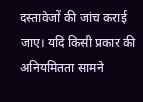दस्तावेजों की जांच कराई जाए। यदि किसी प्रकार की अनियमितता सामने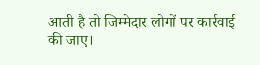आती है तो जिम्मेदार लोगों पर कार्रवाई की जाए।